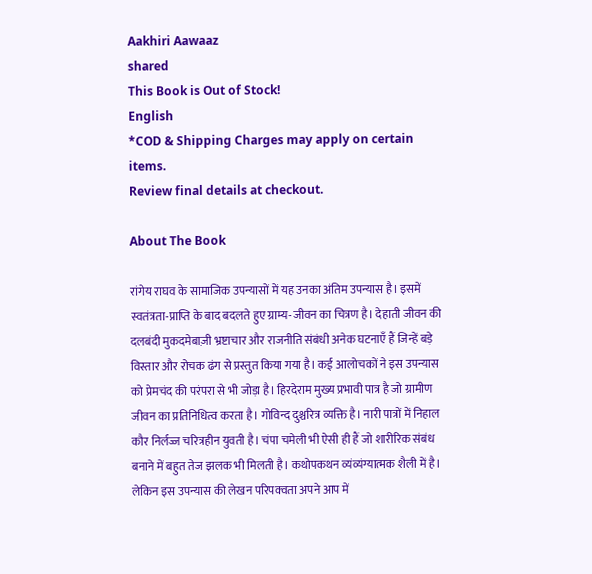Aakhiri Aawaaz
shared
This Book is Out of Stock!
English
*COD & Shipping Charges may apply on certain items.
Review final details at checkout.

About The Book

रांगेय राघव के सामाजिक उपन्यासों में यह उनका अंतिम उपन्यास है। इसमें स्वतंत्रता-प्राप्ति के बाद बदलते हुए ग्राम्य-जीवन का चित्रण है। देहाती जीवन की दलबंदी मुकदमेबाज़ी भ्रष्टाचार और राजनीति संबंधी अनेक घटनाएँ हैं जिन्हें बड़े विस्तार और रोचक ढंग से प्रस्तुत किया गया है। कई आलोचकों ने इस उपन्यास को प्रेमचंद की परंपरा से भी जोड़ा है। हिरदेराम मुख्य प्रभावी पात्र है जो ग्रामीण जीवन का प्रतिनिधित्व करता है। गोविन्द दुश्चरित्र व्यक्ति है। नारी पात्रों में निहाल कौर निर्लज्ज चरित्रहीन युवती है। चंपा चमेली भी ऐसी ही हैं जो शारीरिक संबंध बनाने में बहुत तेज झलक भी मिलती है। कथोपकथन व्यंव्यंग्यात्मक शैली में है। लेकिन इस उपन्यास की लेखन परिपक्वता अपने आप में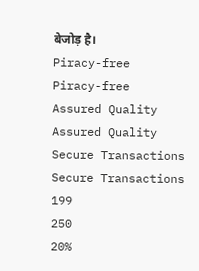बेजोड़ है।
Piracy-free
Piracy-free
Assured Quality
Assured Quality
Secure Transactions
Secure Transactions
199
250
20%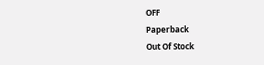OFF
Paperback
Out Of Stock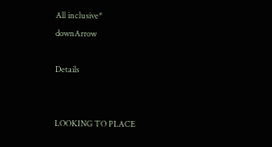All inclusive*
downArrow

Details


LOOKING TO PLACE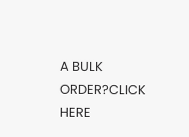A BULK ORDER?CLICK HERE